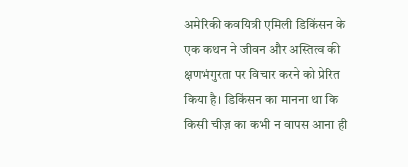अमेरिकी कवयित्री एमिली डिकिंसन के एक कथन ने जीवन और अस्तित्व की क्षणभंगुरता पर विचार करने को प्रेरित किया है। डिकिंसन का मानना था कि किसी चीज़ का कभी न वापस आना ही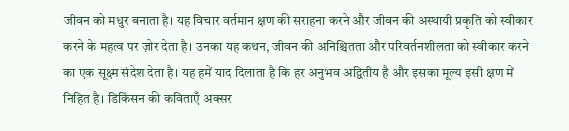जीवन को मधुर बनाता है। यह विचार वर्तमान क्षण की सराहना करने और जीवन की अस्थायी प्रकृति को स्वीकार करने के महत्व पर ज़ोर देता है। उनका यह कथन, जीवन की अनिश्चितता और परिवर्तनशीलता को स्वीकार करने का एक सूक्ष्म संदेश देता है। यह हमें याद दिलाता है कि हर अनुभव अद्वितीय है और इसका मूल्य इसी क्षण में निहित है। डिकिंसन की कविताएँ अक्सर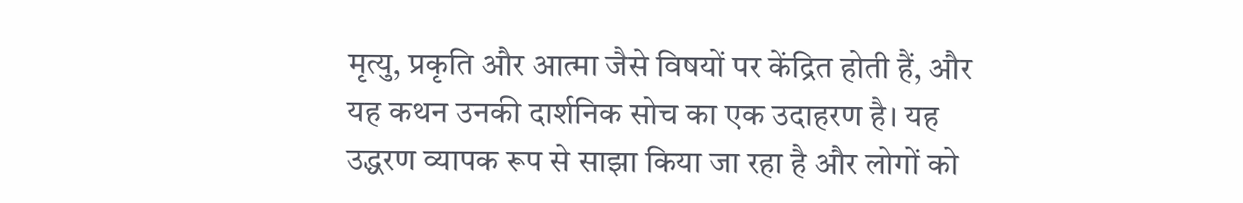मृत्यु, प्रकृति और आत्मा जैसे विषयों पर केंद्रित होती हैं, और यह कथन उनकी दार्शनिक सोच का एक उदाहरण है। यह उद्धरण व्यापक रूप से साझा किया जा रहा है और लोगों को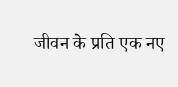जीवन के प्रति एक नए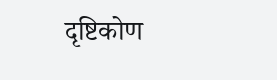दृष्टिकोण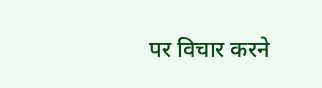पर विचार करने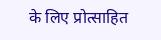के लिए प्रोत्साहित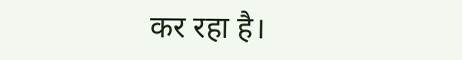कर रहा है।